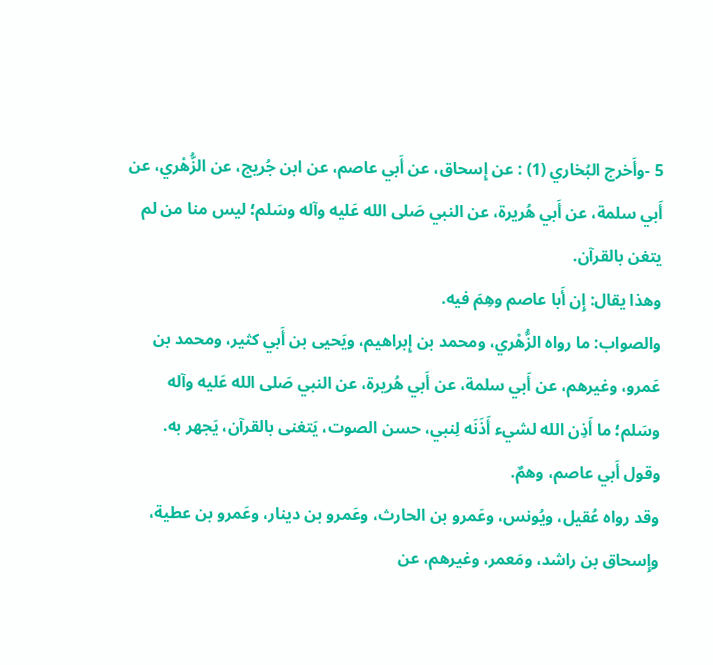5 -وأَخرج البُخاري (1) : عن إِسحاق، عن أَبي عاصم، عن ابن جُريج، عن الزُّهْري، عن أَبي سلمة، عن أَبي هُريرة، عن النبي صَلى الله عَليه وآله وسَلم؛ ليس منا من لم يتغن بالقرآن.
وهذا يقال: إِن أَبا عاصم وهِمَ فيه.
والصواب: ما رواه الزُّهْري، ومحمد بن إِبراهيم، ويَحيى بن أَبي كثير، ومحمد بن عَمرو، وغيرهم، عن أَبي سلمة، عن أَبي هُريرة، عن النبي صَلى الله عَليه وآله وسَلم؛ ما أَذِن الله لشيء أَذَنَه لِنبي، حسن الصوت، يَتغنى بالقرآن، يَجهر به.
وقول أَبي عاصم، وهمٌ.
وقد رواه عُقيل، ويُونس، وعَمرو بن الحارث، وعَمرو بن دينار، وعَمرو بن عطية، وإِسحاق بن راشد، ومَعمر، وغيرهم، عن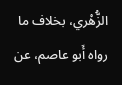الزُّهْري، بخلاف ما رواه أَبو عاصم، عن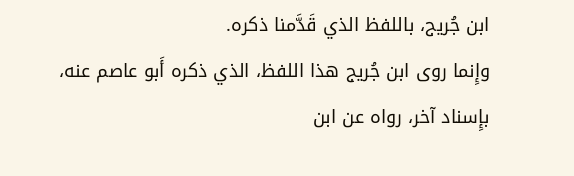ابن جُريج، باللفظ الذي قَدَّمنا ذكره.
وإِنما روى ابن جُريج هذا اللفظ، الذي ذكره أَبو عاصم عنه، بإِسناد آخر، رواه عن ابن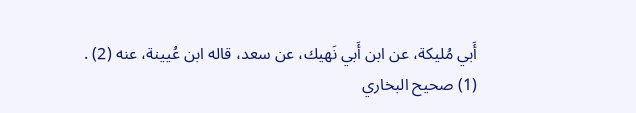أَبي مُليكة، عن ابن أَبي نَهيك، عن سعد، قاله ابن عُيينة، عنه (2) .
(1) صحيح البخاري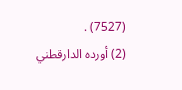(7527) .
(2) أورده الدارقطني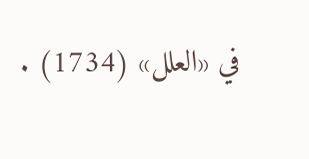في «العلل» (1734) .